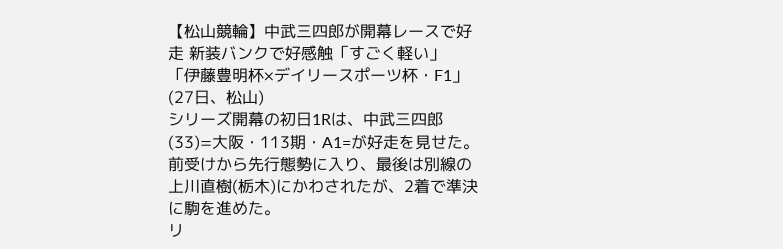【松山競輪】中武三四郎が開幕レースで好走 新装バンクで好感触「すごく軽い」
「伊藤豊明杯×デイリースポーツ杯・F1」(27日、松山)
シリーズ開幕の初日1Rは、中武三四郎(33)=大阪・113期・A1=が好走を見せた。前受けから先行態勢に入り、最後は別線の上川直樹(栃木)にかわされたが、2着で準決に駒を進めた。
リ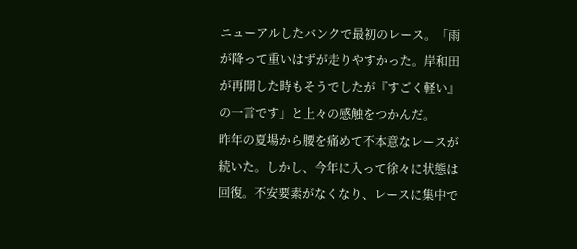ニューアルしたバンクで最初のレース。「雨が降って重いはずが走りやすかった。岸和田が再開した時もそうでしたが『すごく軽い』の一言です」と上々の感触をつかんだ。
昨年の夏場から腰を痛めて不本意なレースが続いた。しかし、今年に入って徐々に状態は回復。不安要素がなくなり、レースに集中で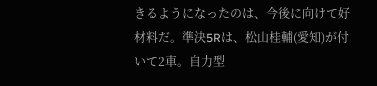きるようになったのは、今後に向けて好材料だ。準決5Rは、松山桂輔(愛知)が付いて2車。自力型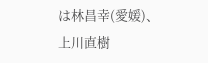は林昌幸(愛媛)、上川直樹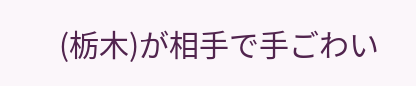(栃木)が相手で手ごわい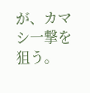が、カマシ一撃を狙う。